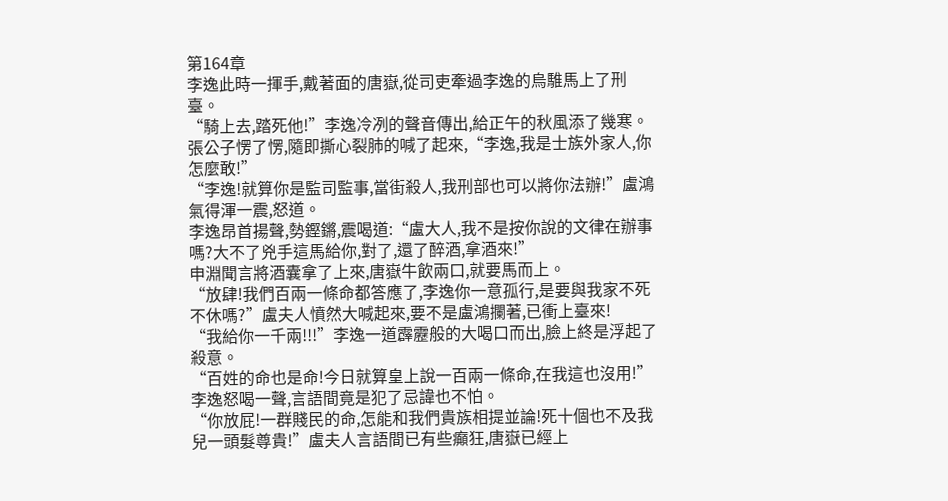第164章
李逸此時一揮手,戴著面的唐嶽,從司吏牽過李逸的烏騅馬上了刑臺。
“騎上去,踏死他!”李逸冷冽的聲音傳出,給正午的秋風添了幾寒。
張公子愣了愣,隨即撕心裂肺的喊了起來,“李逸,我是士族外家人,你怎麼敢!”
“李逸!就算你是監司監事,當街殺人,我刑部也可以將你法辦!”盧鴻氣得渾一震,怒道。
李逸昂首揚聲,勢鏗鏘,震喝道:“盧大人,我不是按你說的文律在辦事嗎?大不了兇手這馬給你,對了,還了醉酒,拿酒來!”
申淵聞言將酒囊拿了上來,唐嶽牛飲兩口,就要馬而上。
“放肆!我們百兩一條命都答應了,李逸你一意孤行,是要與我家不死不休嗎?”盧夫人憤然大喊起來,要不是盧鴻攔著,已衝上臺來!
“我給你一千兩!!!”李逸一道霹靂般的大喝口而出,臉上終是浮起了殺意。
“百姓的命也是命!今日就算皇上說一百兩一條命,在我這也沒用!”李逸怒喝一聲,言語間竟是犯了忌諱也不怕。
“你放屁!一群賤民的命,怎能和我們貴族相提並論!死十個也不及我兒一頭髮尊貴!”盧夫人言語間已有些癲狂,唐嶽已經上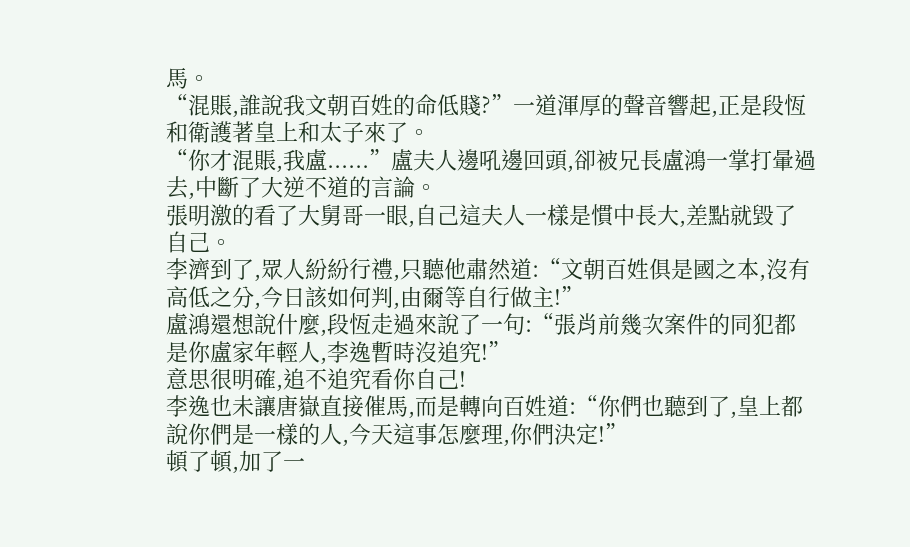馬。
“混賬,誰說我文朝百姓的命低賤?”一道渾厚的聲音響起,正是段恆和衛護著皇上和太子來了。
“你才混賬,我盧......”盧夫人邊吼邊回頭,卻被兄長盧鴻一掌打暈過去,中斷了大逆不道的言論。
張明激的看了大舅哥一眼,自己這夫人一樣是慣中長大,差點就毀了自己。
李濟到了,眾人紛紛行禮,只聽他肅然道:“文朝百姓俱是國之本,沒有高低之分,今日該如何判,由爾等自行做主!”
盧鴻還想說什麼,段恆走過來說了一句:“張肖前幾次案件的同犯都是你盧家年輕人,李逸暫時沒追究!”
意思很明確,追不追究看你自己!
李逸也未讓唐嶽直接催馬,而是轉向百姓道:“你們也聽到了,皇上都說你們是一樣的人,今天這事怎麼理,你們決定!”
頓了頓,加了一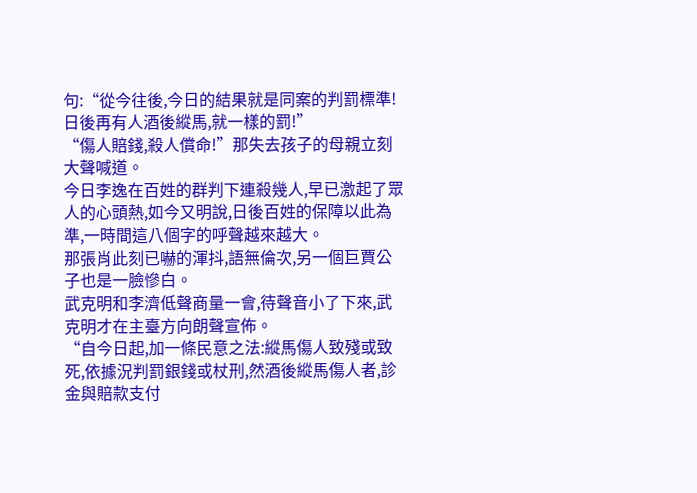句:“從今往後,今日的結果就是同案的判罰標準!日後再有人酒後縱馬,就一樣的罰!”
“傷人賠錢,殺人償命!”那失去孩子的母親立刻大聲喊道。
今日李逸在百姓的群判下連殺幾人,早已激起了眾人的心頭熱,如今又明說,日後百姓的保障以此為準,一時間這八個字的呼聲越來越大。
那張肖此刻已嚇的渾抖,語無倫次,另一個巨賈公子也是一臉慘白。
武克明和李濟低聲商量一會,待聲音小了下來,武克明才在主臺方向朗聲宣佈。
“自今日起,加一條民意之法:縱馬傷人致殘或致死,依據況判罰銀錢或杖刑,然酒後縱馬傷人者,診金與賠款支付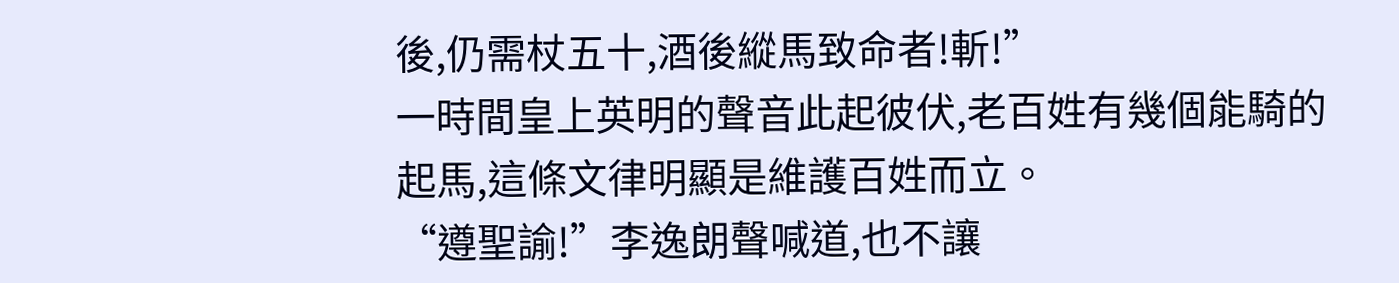後,仍需杖五十,酒後縱馬致命者!斬!”
一時間皇上英明的聲音此起彼伏,老百姓有幾個能騎的起馬,這條文律明顯是維護百姓而立。
“遵聖諭!”李逸朗聲喊道,也不讓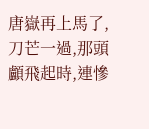唐嶽再上馬了,刀芒一過,那頭顱飛起時,連慘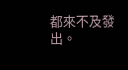都來不及發出。